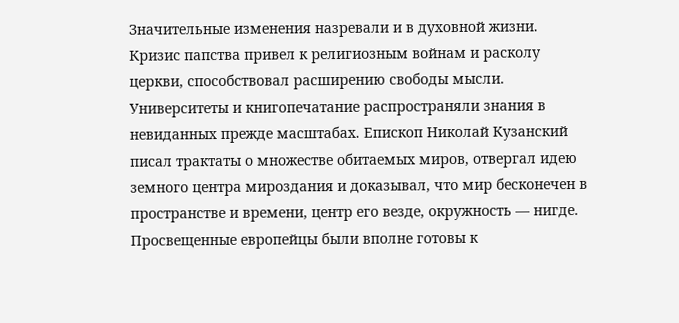Значительные изменения назревали и в духовной жизни. Кризис папства привел к религиозным войнам и расколу церкви, способствовал расширению свободы мысли. Университеты и книгопечатание распространяли знания в невиданных прежде масштабах. Епископ Николай Кузанский писал трактаты о множестве обитаемых миров, отвергал идею земного центра мироздания и доказывал, что мир бесконечен в пространстве и времени, центр его везде, окружность — нигде. Просвещенные европейцы были вполне готовы к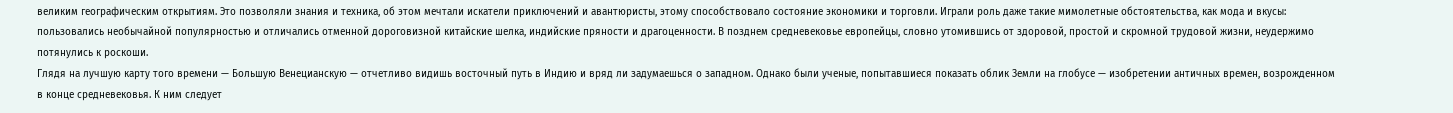великим географическим открытиям. Это позволяли знания и техника, об этом мечтали искатели приключений и авантюристы, этому способствовало состояние экономики и торговли. Играли роль даже такие мимолетные обстоятельства, как мода и вкусы: пользовались необычайной популярностью и отличались отменной дороговизной китайские шелка, индийские пряности и драгоценности. В позднем средневековье европейцы, словно утомившись от здоровой, простой и скромной трудовой жизни, неудержимо потянулись к роскоши.
Глядя на лучшую карту того времени — Большую Венецианскую — отчетливо видишь восточный путь в Индию и вряд ли задумаешься о западном. Однако были ученые, попытавшиеся показать облик Земли на глобусе — изобретении античных времен, возрожденном в конце средневековья. К ним следует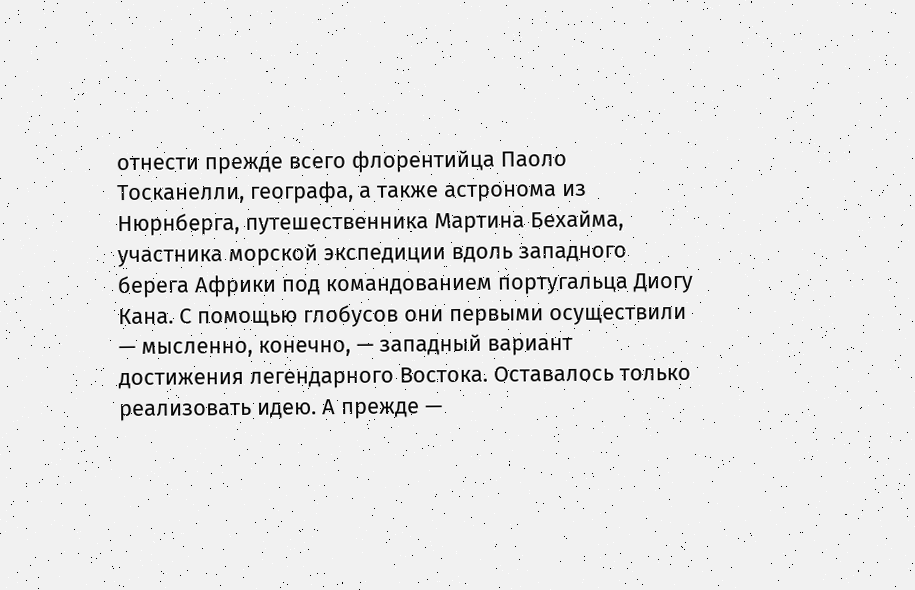отнести прежде всего флорентийца Паоло Тосканелли, географа, а также астронома из Нюрнберга, путешественника Мартина Бехайма, участника морской экспедиции вдоль западного берега Африки под командованием португальца Диогу Кана. С помощью глобусов они первыми осуществили — мысленно, конечно, — западный вариант достижения легендарного Востока. Оставалось только реализовать идею. А прежде —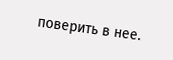поверить в нее.